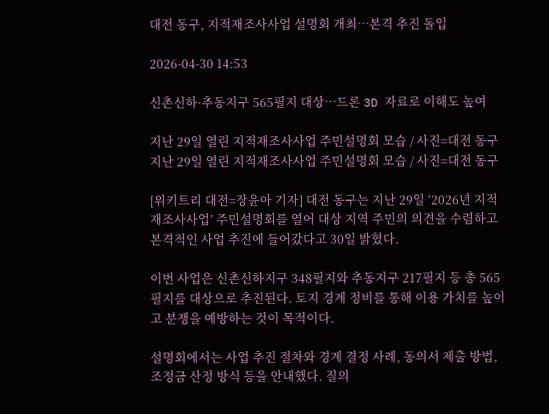대전 동구, 지적재조사사업 설명회 개최…본격 추진 돌입

2026-04-30 14:53

신촌신하·추동지구 565필지 대상…드론 3D 자료로 이해도 높여

지난 29일 열린 지적재조사사업 주민설명회 모습 / 사진=대전 동구
지난 29일 열린 지적재조사사업 주민설명회 모습 / 사진=대전 동구

[위키트리 대전=장윤아 기자] 대전 동구는 지난 29일 ‘2026년 지적재조사사업’ 주민설명회를 열어 대상 지역 주민의 의견을 수렴하고 본격적인 사업 추진에 들어갔다고 30일 밝혔다.

이번 사업은 신촌신하지구 348필지와 추동지구 217필지 등 총 565필지를 대상으로 추진된다. 토지 경계 정비를 통해 이용 가치를 높이고 분쟁을 예방하는 것이 목적이다.

설명회에서는 사업 추진 절차와 경계 결정 사례, 동의서 제출 방법, 조정금 산정 방식 등을 안내했다. 질의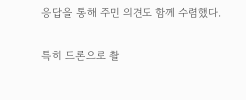응답을 통해 주민 의견도 함께 수렴했다.

특히 드론으로 촬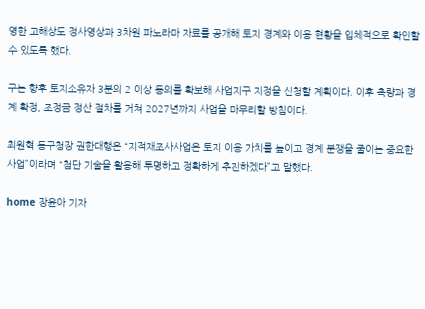영한 고해상도 정사영상과 3차원 파노라마 자료를 공개해 토지 경계와 이용 현황을 입체적으로 확인할 수 있도록 했다.

구는 향후 토지소유자 3분의 2 이상 동의를 확보해 사업지구 지정을 신청할 계획이다. 이후 측량과 경계 확정, 조정금 정산 절차를 거쳐 2027년까지 사업을 마무리할 방침이다.

최원혁 동구청장 권한대행은 “지적재조사사업은 토지 이용 가치를 높이고 경계 분쟁을 줄이는 중요한 사업”이라며 “첨단 기술을 활용해 투명하고 정확하게 추진하겠다”고 말했다.

home 장윤아 기자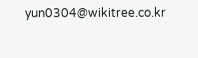yun0304@wikitree.co.kr